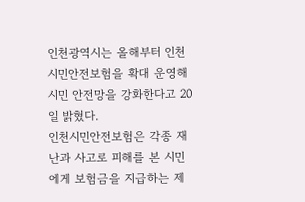인천광역시는 올해부터 인천시민안전보험을 확대 운영해 시민 안전망을 강화한다고 20일 밝혔다.
인천시민안전보험은 각종 재난과 사고로 피해를 본 시민에게 보험금을 지급하는 제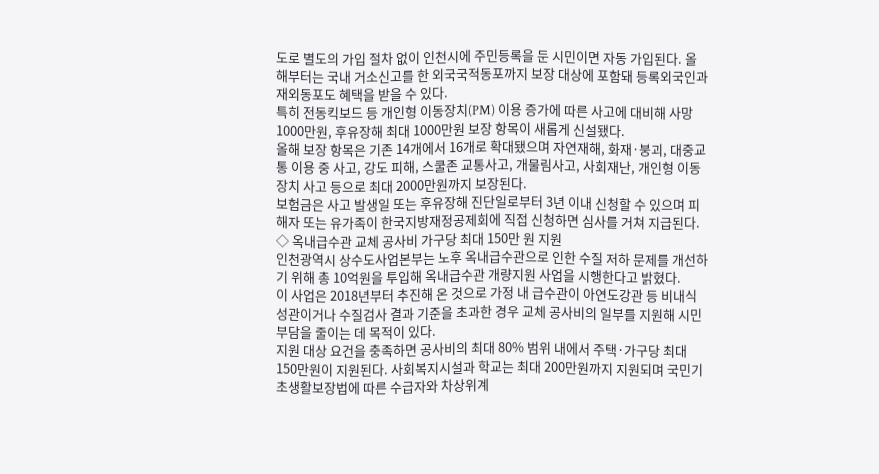도로 별도의 가입 절차 없이 인천시에 주민등록을 둔 시민이면 자동 가입된다. 올해부터는 국내 거소신고를 한 외국국적동포까지 보장 대상에 포함돼 등록외국인과 재외동포도 혜택을 받을 수 있다.
특히 전동킥보드 등 개인형 이동장치(PM) 이용 증가에 따른 사고에 대비해 사망 1000만원, 후유장해 최대 1000만원 보장 항목이 새롭게 신설됐다.
올해 보장 항목은 기존 14개에서 16개로 확대됐으며 자연재해, 화재·붕괴, 대중교통 이용 중 사고, 강도 피해, 스쿨존 교통사고, 개물림사고, 사회재난, 개인형 이동장치 사고 등으로 최대 2000만원까지 보장된다.
보험금은 사고 발생일 또는 후유장해 진단일로부터 3년 이내 신청할 수 있으며 피해자 또는 유가족이 한국지방재정공제회에 직접 신청하면 심사를 거쳐 지급된다.
◇ 옥내급수관 교체 공사비 가구당 최대 150만 원 지원
인천광역시 상수도사업본부는 노후 옥내급수관으로 인한 수질 저하 문제를 개선하기 위해 총 10억원을 투입해 옥내급수관 개량지원 사업을 시행한다고 밝혔다.
이 사업은 2018년부터 추진해 온 것으로 가정 내 급수관이 아연도강관 등 비내식성관이거나 수질검사 결과 기준을 초과한 경우 교체 공사비의 일부를 지원해 시민 부담을 줄이는 데 목적이 있다.
지원 대상 요건을 충족하면 공사비의 최대 80% 범위 내에서 주택·가구당 최대 150만원이 지원된다. 사회복지시설과 학교는 최대 200만원까지 지원되며 국민기초생활보장법에 따른 수급자와 차상위계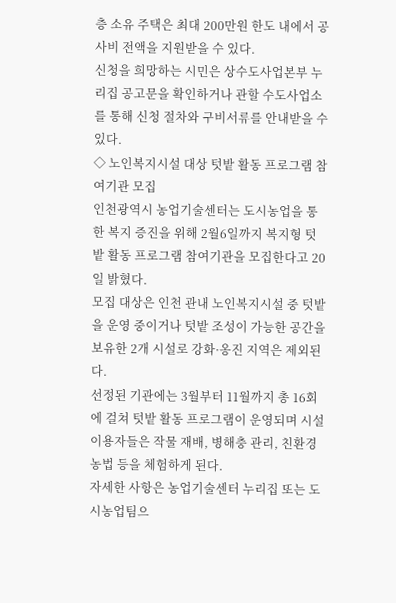층 소유 주택은 최대 200만원 한도 내에서 공사비 전액을 지원받을 수 있다.
신청을 희망하는 시민은 상수도사업본부 누리집 공고문을 확인하거나 관할 수도사업소를 통해 신청 절차와 구비서류를 안내받을 수 있다.
◇ 노인복지시설 대상 텃밭 활동 프로그램 참여기관 모집
인천광역시 농업기술센터는 도시농업을 통한 복지 증진을 위해 2월6일까지 복지형 텃밭 활동 프로그램 참여기관을 모집한다고 20일 밝혔다.
모집 대상은 인천 관내 노인복지시설 중 텃밭을 운영 중이거나 텃밭 조성이 가능한 공간을 보유한 2개 시설로 강화·옹진 지역은 제외된다.
선정된 기관에는 3월부터 11월까지 총 16회에 걸쳐 텃밭 활동 프로그램이 운영되며 시설 이용자들은 작물 재배, 병해충 관리, 친환경 농법 등을 체험하게 된다.
자세한 사항은 농업기술센터 누리집 또는 도시농업팀으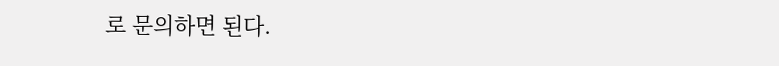로 문의하면 된다.